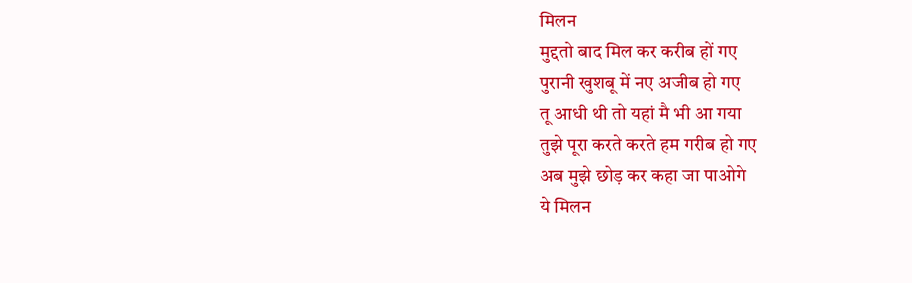मिलन
मुद्दतो बाद मिल कर करीब हों गए
पुरानी खुशबू में नए अजीब हो गए
तू आधी थी तो यहां मै भी आ गया
तुझे पूरा करते करते हम गरीब हो गए
अब मुझे छोड़ कर कहा जा पाओगे
ये मिलन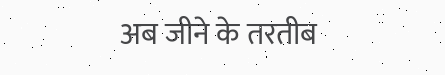अब जीने के तरतीब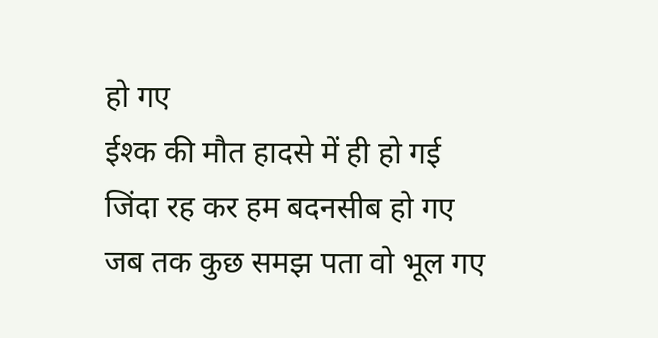हो गए
ईश्क की मौत हादसे में ही हो गई
जिंदा रह कर हम बदनसीब हो गए
जब तक कुछ समझ पता वो भूल गए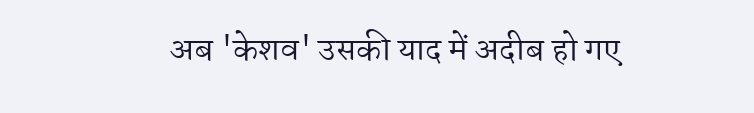अब 'केशव' उसकी याद में अदीब हो गए